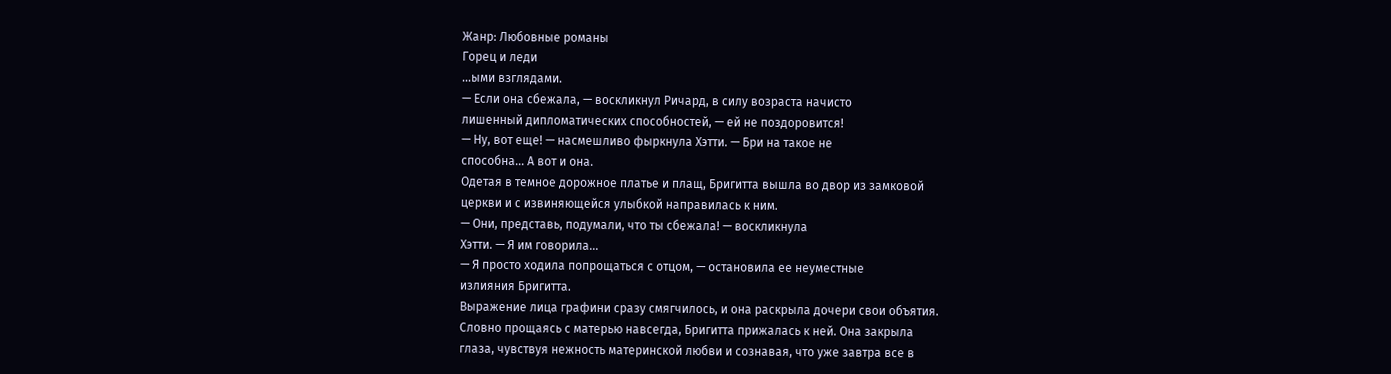Жанр: Любовные романы
Горец и леди
...ыми взглядами.
— Если она сбежала, — воскликнул Ричард, в силу возраста начисто
лишенный дипломатических способностей, — ей не поздоровится!
— Ну, вот еще! — насмешливо фыркнула Хэтти. — Бри на такое не
способна... А вот и она.
Одетая в темное дорожное платье и плащ, Бригитта вышла во двор из замковой
церкви и с извиняющейся улыбкой направилась к ним.
— Они, представь, подумали, что ты сбежала! — воскликнула
Хэтти. — Я им говорила...
— Я просто ходила попрощаться с отцом, — остановила ее неуместные
излияния Бригитта.
Выражение лица графини сразу смягчилось, и она раскрыла дочери свои объятия.
Словно прощаясь с матерью навсегда, Бригитта прижалась к ней. Она закрыла
глаза, чувствуя нежность материнской любви и сознавая, что уже завтра все в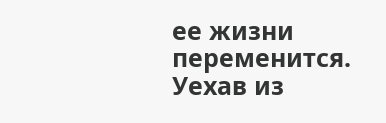ее жизни переменится. Уехав из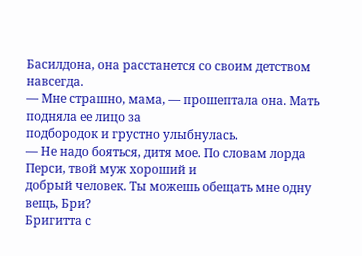Басилдона, она расстанется со своим детством
навсегда.
— Мне страшно, мама, — прошептала она. Мать подняла ее лицо за
подбородок и грустно улыбнулась.
— Не надо бояться, дитя мое. По словам лорда Перси, твой муж хороший и
добрый человек. Ты можешь обещать мне одну вещь, Бри?
Бригитта с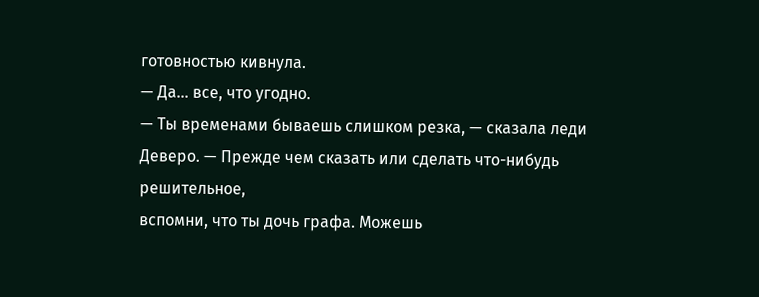готовностью кивнула.
— Да... все, что угодно.
— Ты временами бываешь слишком резка, — сказала леди
Деверо. — Прежде чем сказать или сделать что-нибудь решительное,
вспомни, что ты дочь графа. Можешь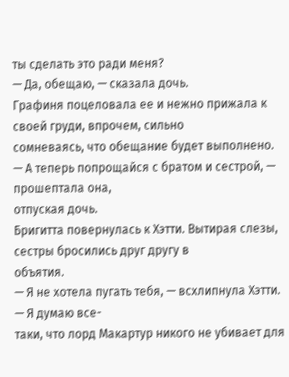ты сделать это ради меня?
— Да, обещаю, — сказала дочь.
Графиня поцеловала ее и нежно прижала к своей груди, впрочем, сильно
сомневаясь, что обещание будет выполнено.
— А теперь попрощайся с братом и сестрой, — прошептала она,
отпуская дочь.
Бригитта повернулась к Хэтти. Вытирая слезы, сестры бросились друг другу в
объятия.
— Я не хотела пугать тебя, — всхлипнула Хэтти. — Я думаю все-
таки, что лорд Макартур никого не убивает для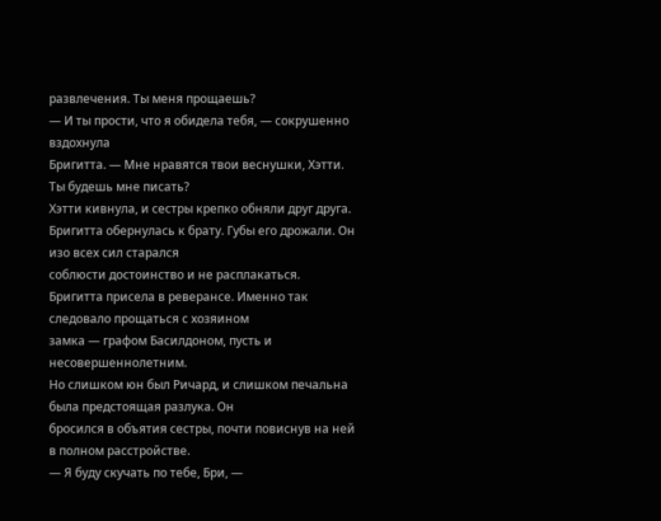развлечения. Ты меня прощаешь?
— И ты прости, что я обидела тебя, — сокрушенно вздохнула
Бригитта. — Мне нравятся твои веснушки, Хэтти. Ты будешь мне писать?
Хэтти кивнула, и сестры крепко обняли друг друга.
Бригитта обернулась к брату. Губы его дрожали. Он изо всех сил старался
соблюсти достоинство и не расплакаться.
Бригитта присела в реверансе. Именно так следовало прощаться с хозяином
замка — графом Басилдоном, пусть и несовершеннолетним.
Но слишком юн был Ричард, и слишком печальна была предстоящая разлука. Он
бросился в объятия сестры, почти повиснув на ней в полном расстройстве.
— Я буду скучать по тебе, Бри, —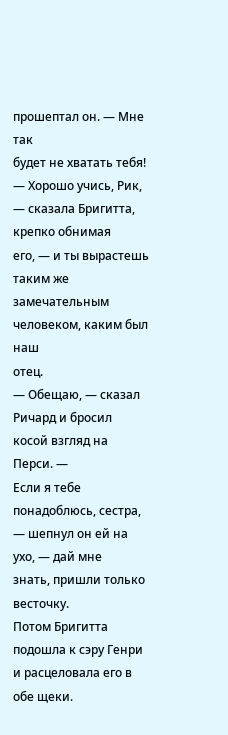прошептал он. — Мне так
будет не хватать тебя!
— Хорошо учись, Рик, — сказала Бригитта, крепко обнимая
его, — и ты вырастешь таким же замечательным человеком, каким был наш
отец.
— Обещаю, — сказал Ричард и бросил косой взгляд на Перси. —
Если я тебе понадоблюсь, сестра, — шепнул он ей на ухо, — дай мне
знать, пришли только весточку.
Потом Бригитта подошла к сэру Генри и расцеловала его в обе щеки.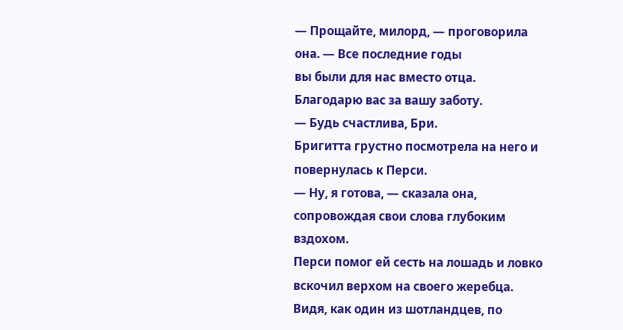— Прощайте, милорд, — проговорила она. — Все последние годы
вы были для нас вместо отца. Благодарю вас за вашу заботу.
— Будь счастлива, Бри.
Бригитта грустно посмотрела на него и повернулась к Перси.
— Ну, я готова, — сказала она, сопровождая свои слова глубоким
вздохом.
Перси помог ей сесть на лошадь и ловко вскочил верхом на своего жеребца.
Видя, как один из шотландцев, по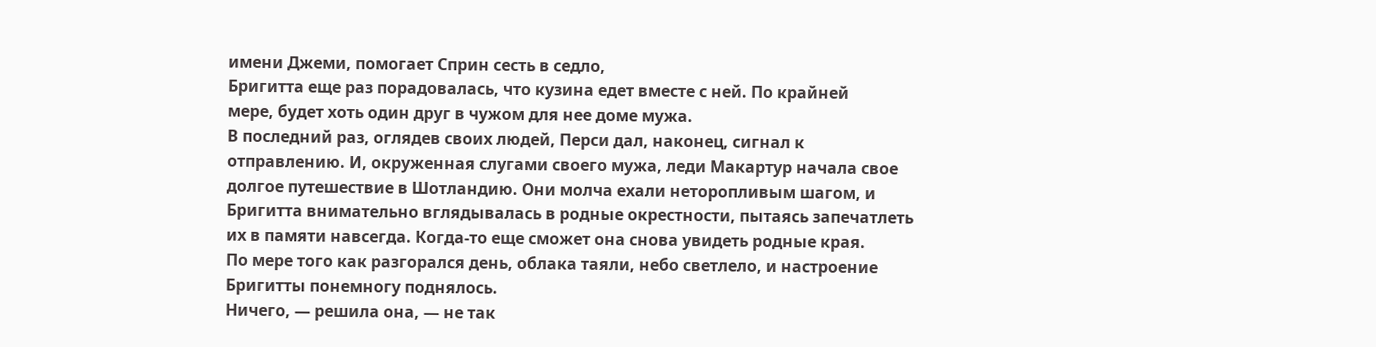имени Джеми, помогает Сприн сесть в седло,
Бригитта еще раз порадовалась, что кузина едет вместе с ней. По крайней
мере, будет хоть один друг в чужом для нее доме мужа.
В последний раз, оглядев своих людей, Перси дал, наконец, сигнал к
отправлению. И, окруженная слугами своего мужа, леди Макартур начала свое
долгое путешествие в Шотландию. Они молча ехали неторопливым шагом, и
Бригитта внимательно вглядывалась в родные окрестности, пытаясь запечатлеть
их в памяти навсегда. Когда-то еще сможет она снова увидеть родные края.
По мере того как разгорался день, облака таяли, небо светлело, и настроение
Бригитты понемногу поднялось.
Ничего, — решила она, — не так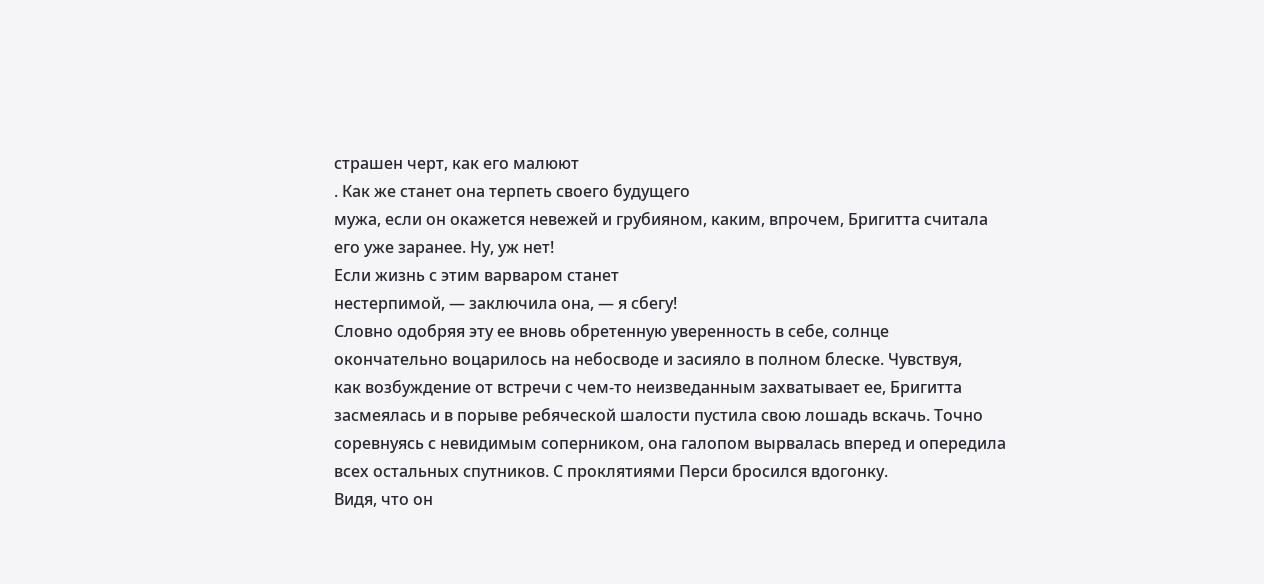страшен черт, как его малюют
. Как же станет она терпеть своего будущего
мужа, если он окажется невежей и грубияном, каким, впрочем, Бригитта считала
его уже заранее. Ну, уж нет!
Если жизнь с этим варваром станет
нестерпимой, — заключила она, — я сбегу!
Словно одобряя эту ее вновь обретенную уверенность в себе, солнце
окончательно воцарилось на небосводе и засияло в полном блеске. Чувствуя,
как возбуждение от встречи с чем-то неизведанным захватывает ее, Бригитта
засмеялась и в порыве ребяческой шалости пустила свою лошадь вскачь. Точно
соревнуясь с невидимым соперником, она галопом вырвалась вперед и опередила
всех остальных спутников. С проклятиями Перси бросился вдогонку.
Видя, что он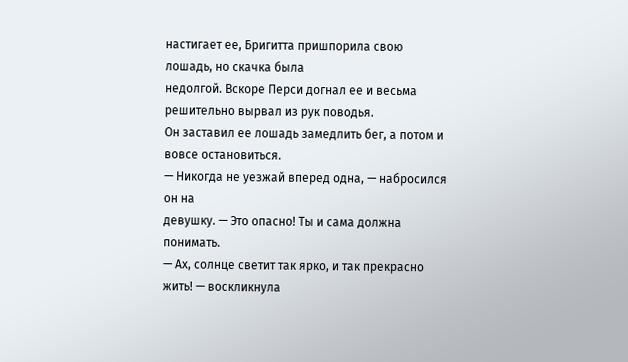настигает ее, Бригитта пришпорила свою лошадь, но скачка была
недолгой. Вскоре Перси догнал ее и весьма решительно вырвал из рук поводья.
Он заставил ее лошадь замедлить бег, а потом и вовсе остановиться.
— Никогда не уезжай вперед одна, — набросился он на
девушку. — Это опасно! Ты и сама должна понимать.
— Ах, солнце светит так ярко, и так прекрасно жить! — воскликнула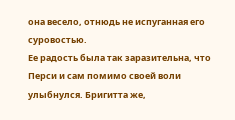она весело, отнюдь не испуганная его суровостью.
Ее радость была так заразительна, что Перси и сам помимо своей воли
улыбнулся. Бригитта же,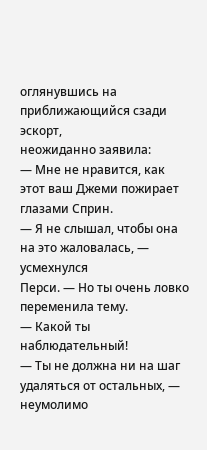оглянувшись на приближающийся сзади эскорт,
неожиданно заявила:
— Мне не нравится, как этот ваш Джеми пожирает глазами Сприн.
— Я не слышал, чтобы она на это жаловалась, — усмехнулся
Перси. — Но ты очень ловко переменила тему.
— Какой ты наблюдательный!
— Ты не должна ни на шаг удаляться от остальных, — неумолимо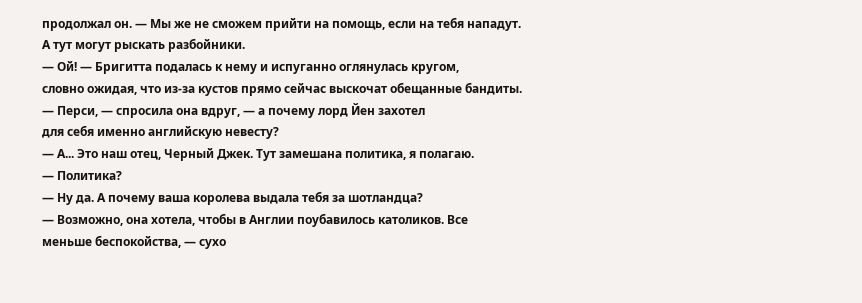продолжал он. — Мы же не сможем прийти на помощь, если на тебя нападут.
А тут могут рыскать разбойники.
— Ой! — Бригитта подалась к нему и испуганно оглянулась кругом,
словно ожидая, что из-за кустов прямо сейчас выскочат обещанные бандиты.
— Перси, — спросила она вдруг, — а почему лорд Йен захотел
для себя именно английскую невесту?
— А... Это наш отец, Черный Джек. Тут замешана политика, я полагаю.
— Политика?
— Ну да. А почему ваша королева выдала тебя за шотландца?
— Возможно, она хотела, чтобы в Англии поубавилось католиков. Все
меньше беспокойства, — сухо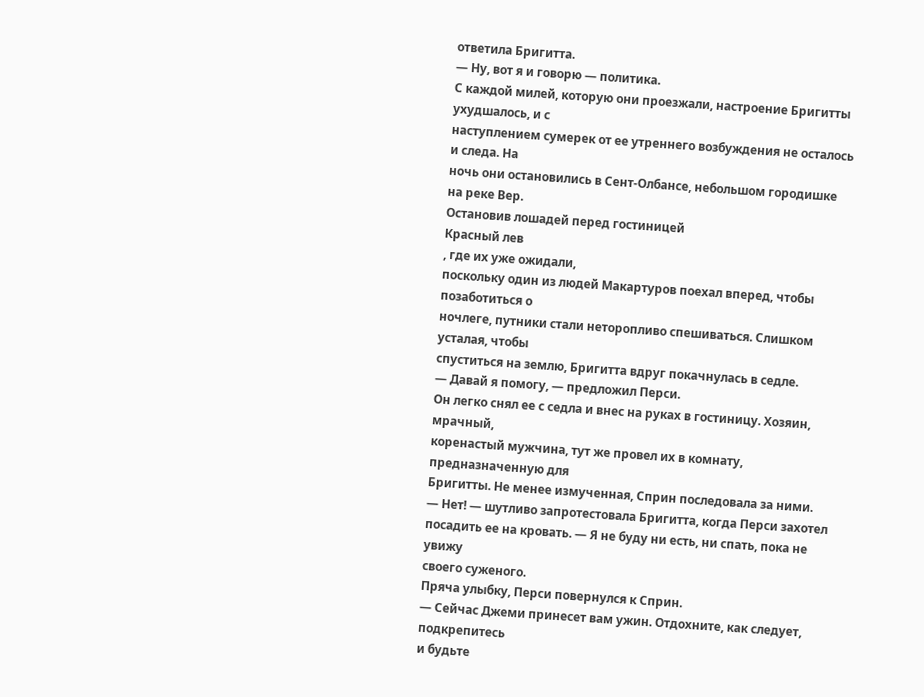ответила Бригитта.
— Ну, вот я и говорю — политика.
С каждой милей, которую они проезжали, настроение Бригитты ухудшалось, и с
наступлением сумерек от ее утреннего возбуждения не осталось и следа. На
ночь они остановились в Сент-Олбансе, небольшом городишке на реке Вер.
Остановив лошадей перед гостиницей
Красный лев
, где их уже ожидали,
поскольку один из людей Макартуров поехал вперед, чтобы позаботиться о
ночлеге, путники стали неторопливо спешиваться. Слишком усталая, чтобы
спуститься на землю, Бригитта вдруг покачнулась в седле.
— Давай я помогу, — предложил Перси.
Он легко снял ее с седла и внес на руках в гостиницу. Хозяин, мрачный,
коренастый мужчина, тут же провел их в комнату, предназначенную для
Бригитты. Не менее измученная, Сприн последовала за ними.
— Нет! — шутливо запротестовала Бригитта, когда Перси захотел
посадить ее на кровать. — Я не буду ни есть, ни спать, пока не увижу
своего суженого.
Пряча улыбку, Перси повернулся к Сприн.
— Сейчас Джеми принесет вам ужин. Отдохните, как следует, подкрепитесь
и будьте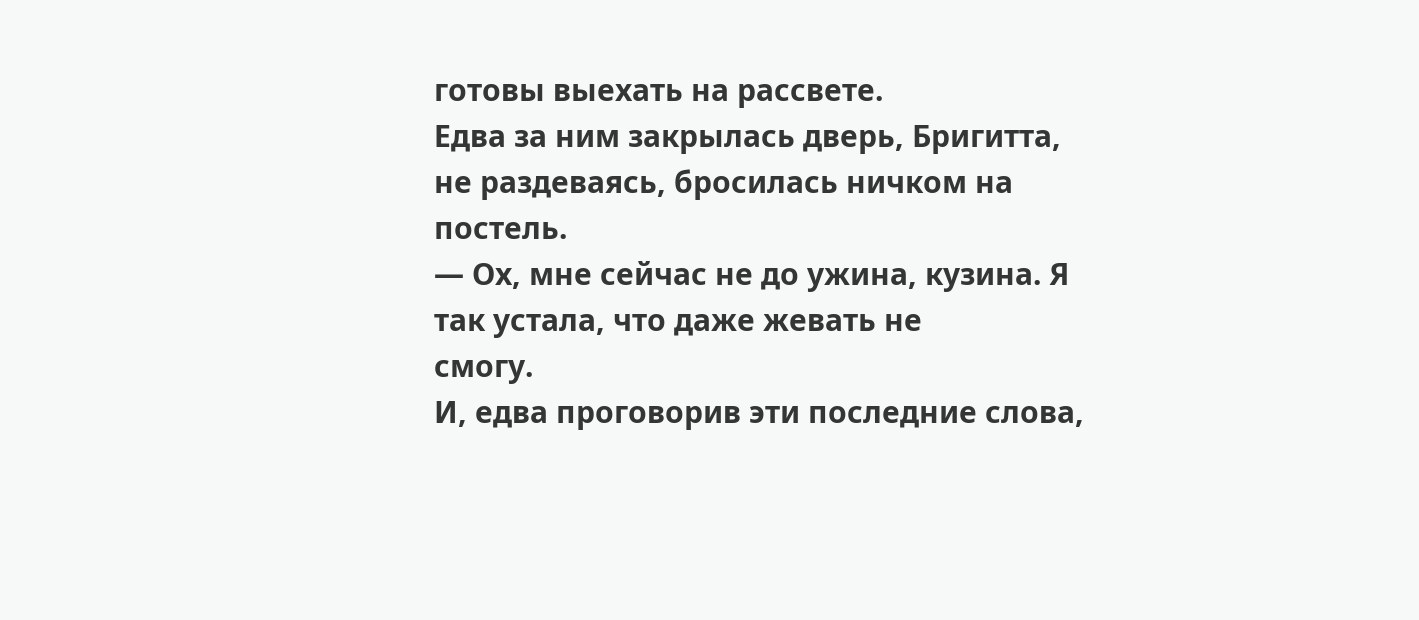готовы выехать на рассвете.
Едва за ним закрылась дверь, Бригитта, не раздеваясь, бросилась ничком на
постель.
— Ох, мне сейчас не до ужина, кузина. Я так устала, что даже жевать не
смогу.
И, едва проговорив эти последние слова,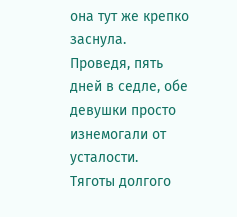она тут же крепко заснула.
Проведя, пять дней в седле, обе девушки просто изнемогали от усталости.
Тяготы долгого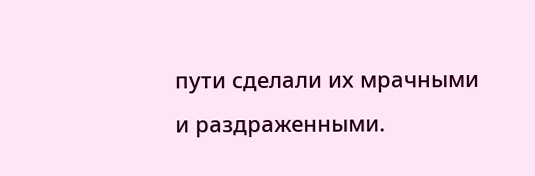пути сделали их мрачными и раздраженными.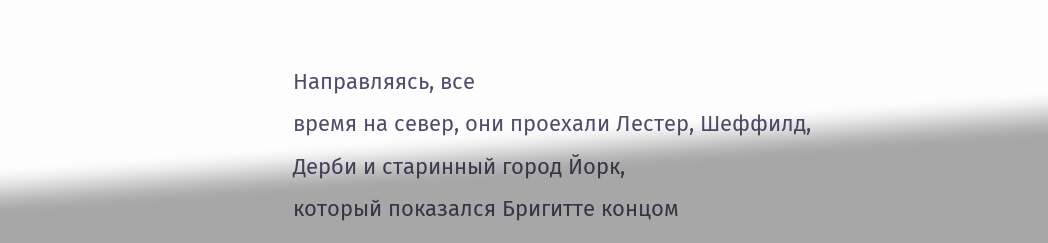Направляясь, все
время на север, они проехали Лестер, Шеффилд, Дерби и старинный город Йорк,
который показался Бригитте концом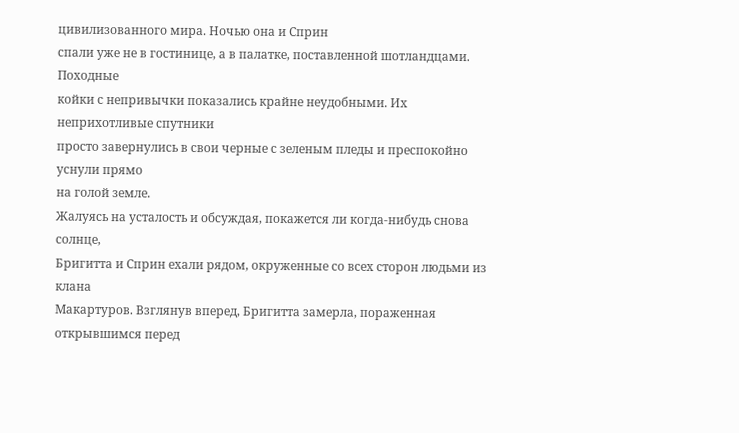цивилизованного мира. Ночью она и Сприн
спали уже не в гостинице, а в палатке, поставленной шотландцами. Походные
койки с непривычки показались крайне неудобными. Их неприхотливые спутники
просто завернулись в свои черные с зеленым пледы и преспокойно уснули прямо
на голой земле.
Жалуясь на усталость и обсуждая, покажется ли когда-нибудь снова солнце,
Бригитта и Сприн ехали рядом, окруженные со всех сторон людьми из клана
Макартуров. Взглянув вперед, Бригитта замерла, пораженная открывшимся перед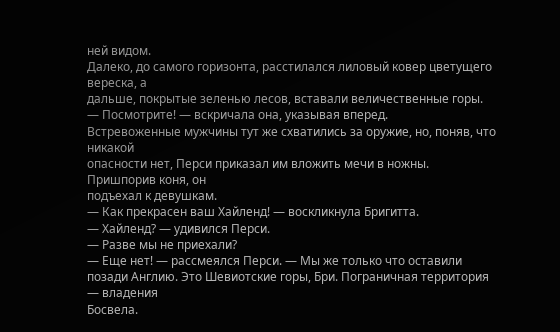ней видом.
Далеко, до самого горизонта, расстилался лиловый ковер цветущего вереска, а
дальше, покрытые зеленью лесов, вставали величественные горы.
— Посмотрите! — вскричала она, указывая вперед.
Встревоженные мужчины тут же схватились за оружие, но, поняв, что никакой
опасности нет, Перси приказал им вложить мечи в ножны. Пришпорив коня, он
подъехал к девушкам.
— Как прекрасен ваш Хайленд! — воскликнула Бригитта.
— Хайленд? — удивился Перси.
— Разве мы не приехали?
— Еще нет! — рассмеялся Перси. — Мы же только что оставили
позади Англию. Это Шевиотские горы, Бри. Пограничная территория — владения
Босвела.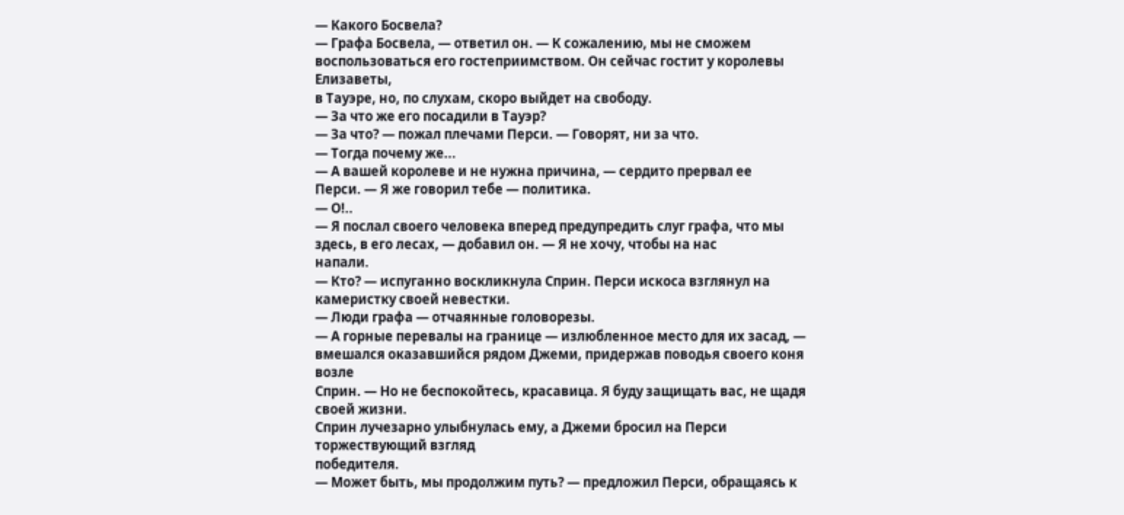— Какого Босвела?
— Графа Босвела, — ответил он. — К сожалению, мы не сможем
воспользоваться его гостеприимством. Он сейчас гостит у королевы Елизаветы,
в Тауэре, но, по слухам, скоро выйдет на свободу.
— За что же его посадили в Тауэр?
— За что? — пожал плечами Перси. — Говорят, ни за что.
— Тогда почему же...
— А вашей королеве и не нужна причина, — сердито прервал ее
Перси. — Я же говорил тебе — политика.
— О!..
— Я послал своего человека вперед предупредить слуг графа, что мы
здесь, в его лесах, — добавил он. — Я не хочу, чтобы на нас
напали.
— Кто? — испуганно воскликнула Сприн. Перси искоса взглянул на камеристку своей невестки.
— Люди графа — отчаянные головорезы.
— А горные перевалы на границе — излюбленное место для их засад, —
вмешался оказавшийся рядом Джеми, придержав поводья своего коня возле
Сприн. — Но не беспокойтесь, красавица. Я буду защищать вас, не щадя
своей жизни.
Сприн лучезарно улыбнулась ему, а Джеми бросил на Перси торжествующий взгляд
победителя.
— Может быть, мы продолжим путь? — предложил Перси, обращаясь к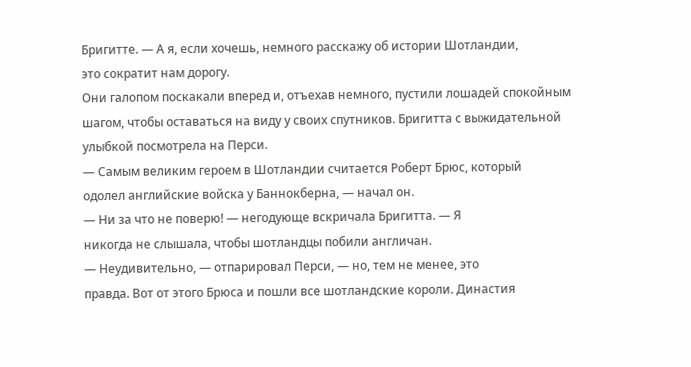Бригитте. — А я, если хочешь, немного расскажу об истории Шотландии,
это сократит нам дорогу.
Они галопом поскакали вперед и, отъехав немного, пустили лошадей спокойным
шагом, чтобы оставаться на виду у своих спутников. Бригитта с выжидательной
улыбкой посмотрела на Перси.
— Самым великим героем в Шотландии считается Роберт Брюс, который
одолел английские войска у Баннокберна, — начал он.
— Ни за что не поверю! — негодующе вскричала Бригитта. — Я
никогда не слышала, чтобы шотландцы побили англичан.
— Неудивительно, — отпарировал Перси, — но, тем не менее, это
правда. Вот от этого Брюса и пошли все шотландские короли. Династия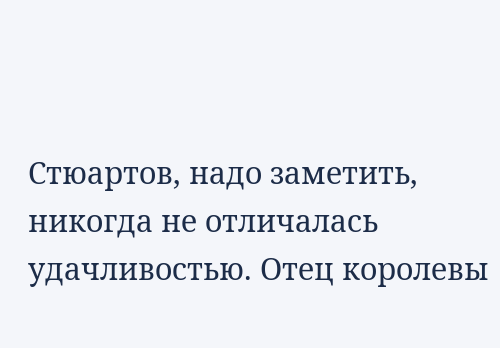Стюартов, надо заметить, никогда не отличалась удачливостью. Отец королевы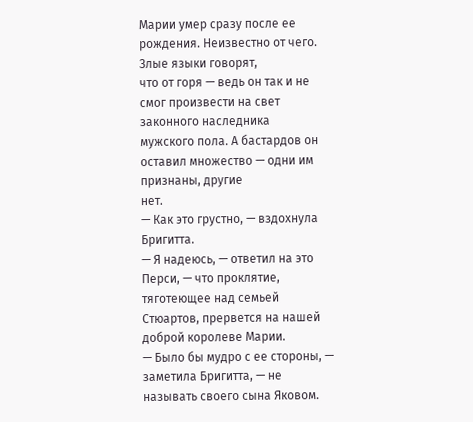Марии умер сразу после ее рождения. Неизвестно от чего. Злые языки говорят,
что от горя — ведь он так и не смог произвести на свет законного наследника
мужского пола. А бастардов он оставил множество — одни им признаны, другие
нет.
— Как это грустно, — вздохнула Бригитта.
— Я надеюсь, — ответил на это Перси, — что проклятие,
тяготеющее над семьей Стюартов, прервется на нашей доброй королеве Марии.
— Было бы мудро с ее стороны, — заметила Бригитта, — не
называть своего сына Яковом.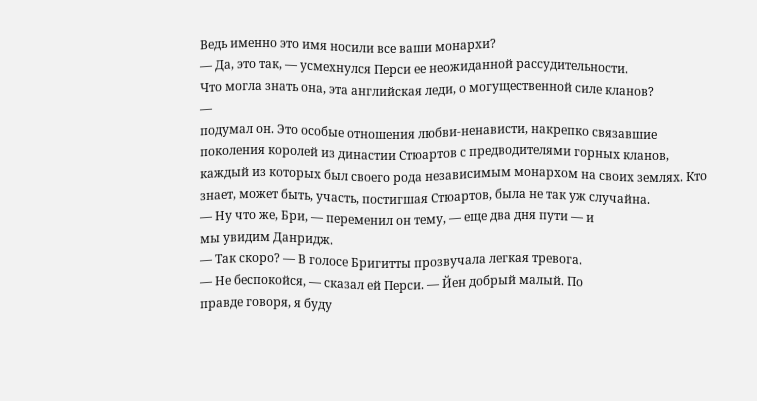Ведь именно это имя носили все ваши монархи?
— Да, это так, — усмехнулся Перси ее неожиданной рассудительности.
Что могла знать она, эта английская леди, о могущественной силе кланов?
—
подумал он. Это особые отношения любви-ненависти, накрепко связавшие
поколения королей из династии Стюартов с предводителями горных кланов,
каждый из которых был своего рода независимым монархом на своих землях. Кто
знает, может быть, участь, постигшая Стюартов, была не так уж случайна.
— Ну что же, Бри, — переменил он тему, — еще два дня пути — и
мы увидим Данридж.
— Так скоро? — В голосе Бригитты прозвучала легкая тревога.
— Не беспокойся, — сказал ей Перси. — Йен добрый малый. По
правде говоря, я буду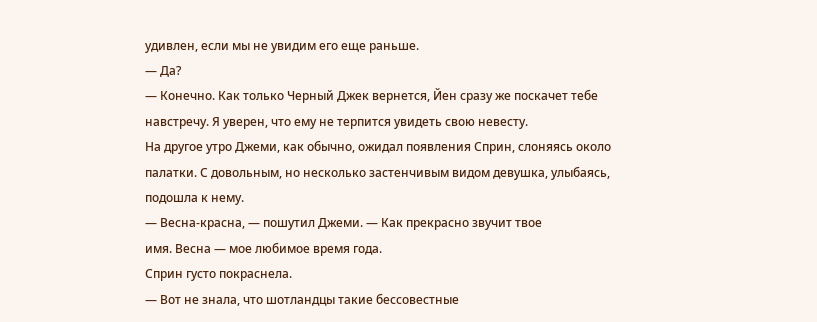удивлен, если мы не увидим его еще раньше.
— Да?
— Конечно. Как только Черный Джек вернется, Йен сразу же поскачет тебе
навстречу. Я уверен, что ему не терпится увидеть свою невесту.
На другое утро Джеми, как обычно, ожидал появления Сприн, слоняясь около
палатки. С довольным, но несколько застенчивым видом девушка, улыбаясь,
подошла к нему.
— Весна-красна, — пошутил Джеми. — Как прекрасно звучит твое
имя. Весна — мое любимое время года.
Сприн густо покраснела.
— Вот не знала, что шотландцы такие бессовестные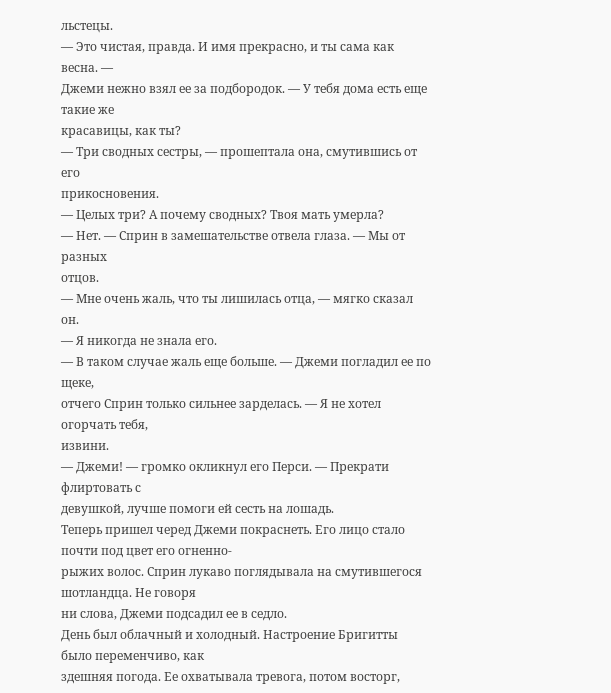льстецы.
— Это чистая, правда. И имя прекрасно, и ты сама как весна. —
Джеми нежно взял ее за подбородок. — У тебя дома есть еще такие же
красавицы, как ты?
— Три сводных сестры, — прошептала она, смутившись от его
прикосновения.
— Целых три? А почему сводных? Твоя мать умерла?
— Нет. — Сприн в замешательстве отвела глаза. — Мы от разных
отцов.
— Мне очень жаль, что ты лишилась отца, — мягко сказал он.
— Я никогда не знала его.
— В таком случае жаль еще больше. — Джеми погладил ее по щеке,
отчего Сприн только сильнее зарделась. — Я не хотел огорчать тебя,
извини.
— Джеми! — громко окликнул его Перси. — Прекрати флиртовать с
девушкой, лучше помоги ей сесть на лошадь.
Теперь пришел черед Джеми покраснеть. Его лицо стало почти под цвет его огненно-
рыжих волос. Сприн лукаво поглядывала на смутившегося шотландца. Не говоря
ни слова, Джеми подсадил ее в седло.
День был облачный и холодный. Настроение Бригитты было переменчиво, как
здешняя погода. Ее охватывала тревога, потом восторг,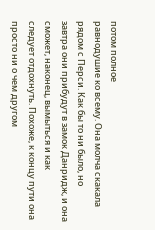потом полное
равнодушие ко всему. Она молча скакала рядом с Перси. Как бы то ни было, но
завтра они прибудут в замок Данридж, и она сможет, наконец, вымыться и как
следует отдохнуть. Похоже, к концу пути она просто ни о чем другом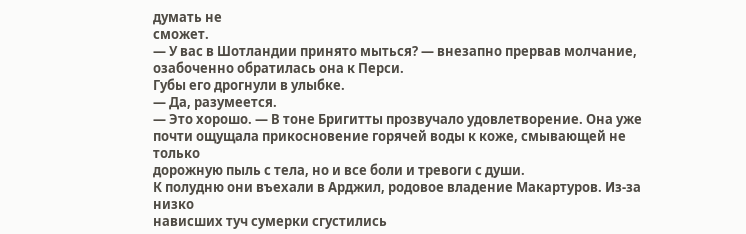думать не
сможет.
— У вас в Шотландии принято мыться? — внезапно прервав молчание,
озабоченно обратилась она к Перси.
Губы его дрогнули в улыбке.
— Да, разумеется.
— Это хорошо. — В тоне Бригитты прозвучало удовлетворение. Она уже
почти ощущала прикосновение горячей воды к коже, смывающей не только
дорожную пыль с тела, но и все боли и тревоги с души.
К полудню они въехали в Арджил, родовое владение Макартуров. Из-за низко
нависших туч сумерки сгустились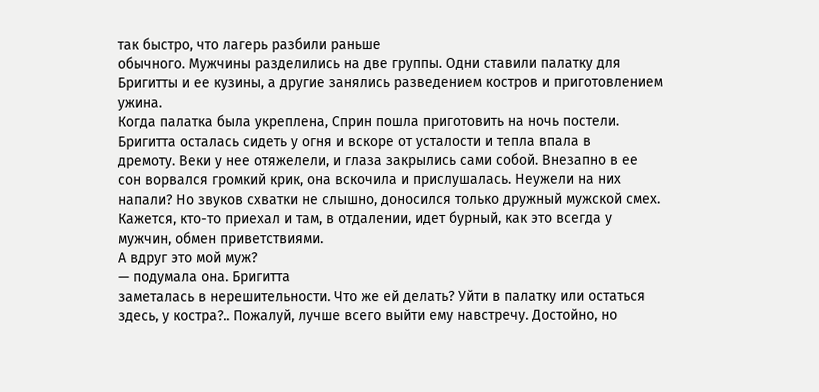так быстро, что лагерь разбили раньше
обычного. Мужчины разделились на две группы. Одни ставили палатку для
Бригитты и ее кузины, а другие занялись разведением костров и приготовлением
ужина.
Когда палатка была укреплена, Сприн пошла приготовить на ночь постели.
Бригитта осталась сидеть у огня и вскоре от усталости и тепла впала в
дремоту. Веки у нее отяжелели, и глаза закрылись сами собой. Внезапно в ее
сон ворвался громкий крик, она вскочила и прислушалась. Неужели на них
напали? Но звуков схватки не слышно, доносился только дружный мужской смех.
Кажется, кто-то приехал и там, в отдалении, идет бурный, как это всегда у
мужчин, обмен приветствиями.
А вдруг это мой муж?
— подумала она. Бригитта
заметалась в нерешительности. Что же ей делать? Уйти в палатку или остаться
здесь, у костра?.. Пожалуй, лучше всего выйти ему навстречу. Достойно, но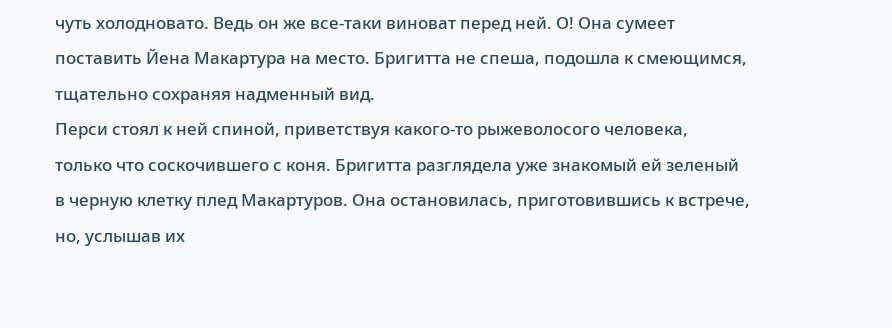чуть холодновато. Ведь он же все-таки виноват перед ней. О! Она сумеет
поставить Йена Макартура на место. Бригитта не спеша, подошла к смеющимся,
тщательно сохраняя надменный вид.
Перси стоял к ней спиной, приветствуя какого-то рыжеволосого человека,
только что соскочившего с коня. Бригитта разглядела уже знакомый ей зеленый
в черную клетку плед Макартуров. Она остановилась, приготовившись к встрече,
но, услышав их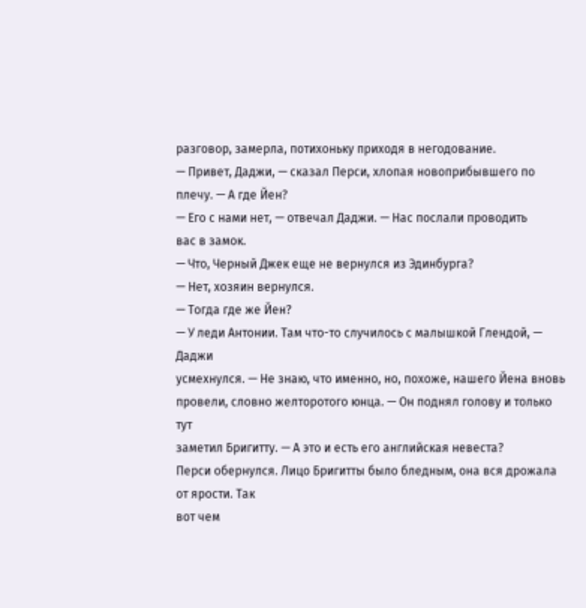разговор, замерла, потихоньку приходя в негодование.
— Привет, Даджи, — сказал Перси, хлопая новоприбывшего по
плечу. — А где Йен?
— Его с нами нет, — отвечал Даджи. — Нас послали проводить
вас в замок.
— Что, Черный Джек еще не вернулся из Эдинбурга?
— Нет, хозяин вернулся.
— Тогда где же Йен?
— У леди Антонии. Там что-то случилось с малышкой Глендой, — Даджи
усмехнулся. — Не знаю, что именно, но, похоже, нашего Йена вновь
провели, словно желторотого юнца. — Он поднял голову и только тут
заметил Бригитту. — А это и есть его английская невеста?
Перси обернулся. Лицо Бригитты было бледным, она вся дрожала от ярости. Так
вот чем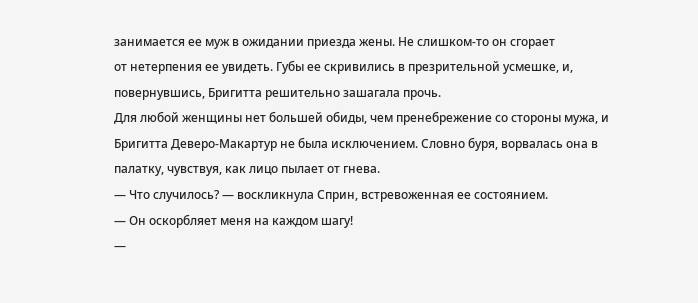занимается ее муж в ожидании приезда жены. Не слишком-то он сгорает
от нетерпения ее увидеть. Губы ее скривились в презрительной усмешке, и,
повернувшись, Бригитта решительно зашагала прочь.
Для любой женщины нет большей обиды, чем пренебрежение со стороны мужа, и
Бригитта Деверо-Макартур не была исключением. Словно буря, ворвалась она в
палатку, чувствуя, как лицо пылает от гнева.
— Что случилось? — воскликнула Сприн, встревоженная ее состоянием.
— Он оскорбляет меня на каждом шагу!
—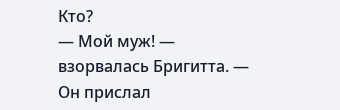Кто?
— Мой муж! — взорвалась Бригитта. — Он прислал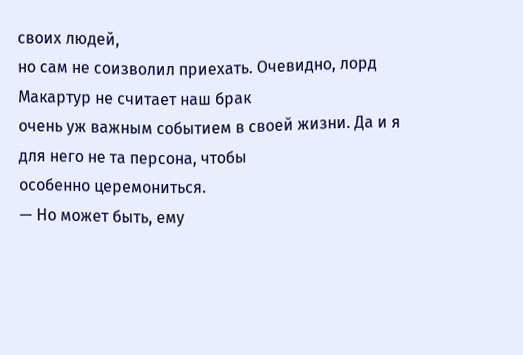своих людей,
но сам не соизволил приехать. Очевидно, лорд Макартур не считает наш брак
очень уж важным событием в своей жизни. Да и я для него не та персона, чтобы
особенно церемониться.
— Но может быть, ему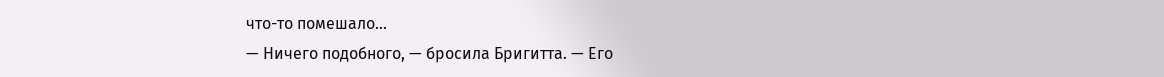что-то помешало...
— Ничего подобного, — бросила Бригитта. — Его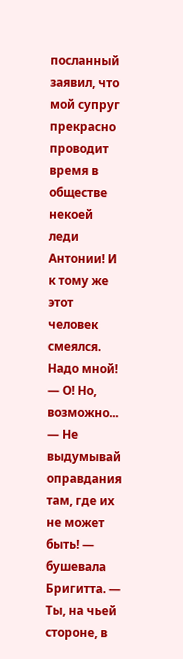посланный
заявил, что мой супруг прекрасно проводит время в обществе некоей леди
Антонии! И к тому же этот человек смеялся. Надо мной!
— О! Но, возможно...
— Не выдумывай оправдания там, где их не может быть! — бушевала
Бригитта. — Ты, на чьей стороне, в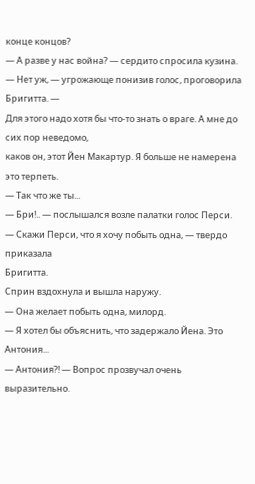конце концов?
— А разве у нас война? — сердито спросила кузина.
— Нет уж, — угрожающе понизив голос, проговорила Бригитта. —
Для этого надо хотя бы что-то знать о враге. А мне до сих пор неведомо,
каков он, этот Йен Макартур. Я больше не намерена это терпеть.
— Так что же ты...
— Бри!.. — послышался возле палатки голос Перси.
— Скажи Перси, что я хочу побыть одна, — твердо приказала
Бригитта.
Сприн вздохнула и вышла наружу.
— Она желает побыть одна, милорд.
— Я хотел бы объяснить, что задержало Йена. Это Антония...
— Антония?! — Вопрос прозвучал очень выразительно.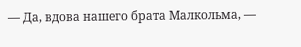— Да, вдова нашего брата Малкольма, —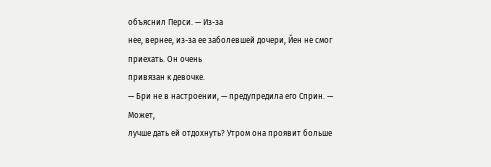объяснил Перси. — Из-за
нее, вернее, из-за ее заболевшей дочери, Йен не смог приехать. Он очень
привязан к девочке.
— Бри не в настроении, — предупредила его Сприн. — Может,
лучше дать ей отдохнуть? Утром она проявит больше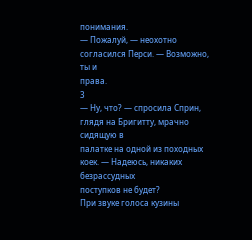понимания.
— Пожалуй, — неохотно согласился Перси. — Возможно, ты и
права.
3
— Ну, что? — спросила Сприн, глядя на Бригитту, мрачно сидящую в
палатке на одной из походных коек. — Надеюсь, никаких безрассудных
поступков не будет?
При звуке голоса кузины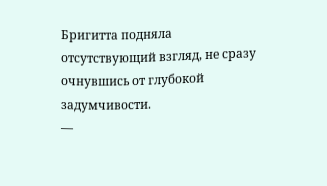Бригитта подняла отсутствующий взгляд, не сразу
очнувшись от глубокой задумчивости.
—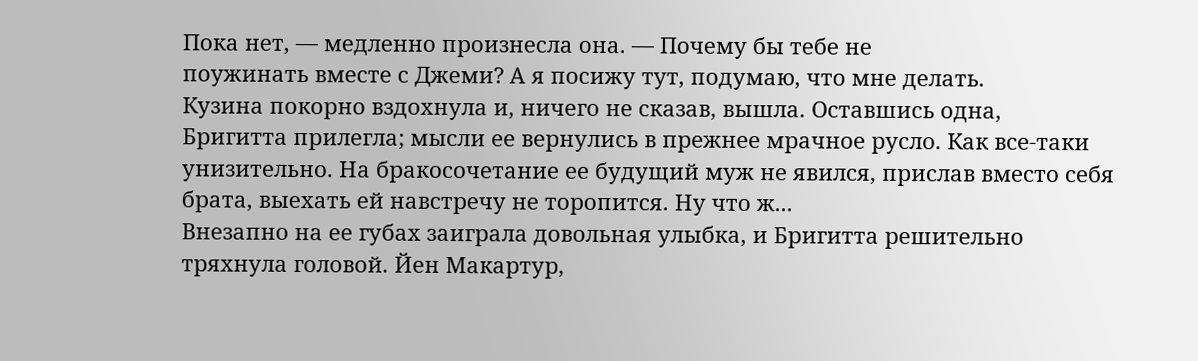Пока нет, — медленно произнесла она. — Почему бы тебе не
поужинать вместе с Джеми? А я посижу тут, подумаю, что мне делать.
Кузина покорно вздохнула и, ничего не сказав, вышла. Оставшись одна,
Бригитта прилегла; мысли ее вернулись в прежнее мрачное русло. Как все-таки
унизительно. На бракосочетание ее будущий муж не явился, прислав вместо себя
брата, выехать ей навстречу не торопится. Ну что ж...
Внезапно на ее губах заиграла довольная улыбка, и Бригитта решительно
тряхнула головой. Йен Макартур,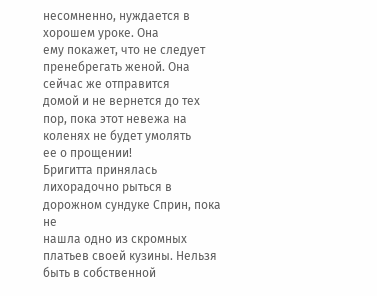несомненно, нуждается в хорошем уроке. Она
ему покажет, что не следует пренебрегать женой. Она сейчас же отправится
домой и не вернется до тех пор, пока этот невежа на коленях не будет умолять
ее о прощении!
Бригитта принялась лихорадочно рыться в дорожном сундуке Сприн, пока не
нашла одно из скромных платьев своей кузины. Нельзя быть в собственной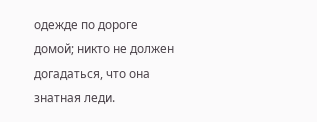одежде по дороге домой; никто не должен догадаться, что она знатная леди.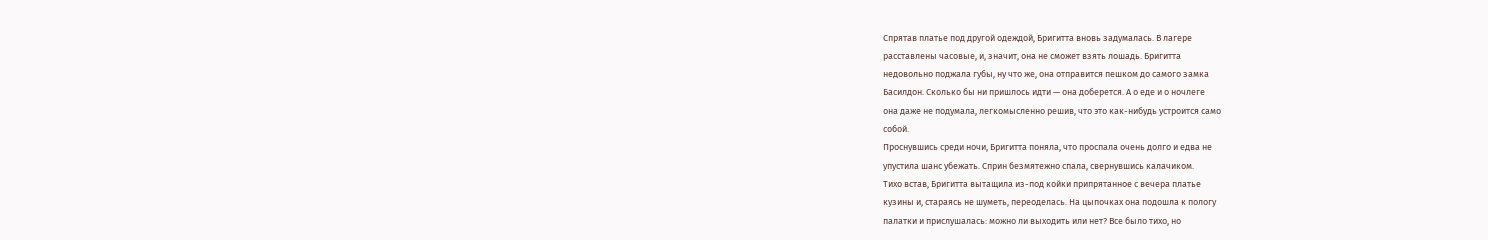Спрятав платье под другой одеждой, Бригитта вновь задумалась. В лагере
расставлены часовые, и, значит, она не сможет взять лошадь. Бригитта
недовольно поджала губы, ну что же, она отправится пешком до самого замка
Басилдон. Сколько бы ни пришлось идти — она доберется. А о еде и о ночлеге
она даже не подумала, легкомысленно решив, что это как-нибудь устроится само
собой.
Проснувшись среди ночи, Бригитта поняла, что проспала очень долго и едва не
упустила шанс убежать. Сприн безмятежно спала, свернувшись калачиком.
Тихо встав, Бригитта вытащила из-под койки припрятанное с вечера платье
кузины и, стараясь не шуметь, переоделась. На цыпочках она подошла к пологу
палатки и прислушалась: можно ли выходить или нет? Все было тихо, но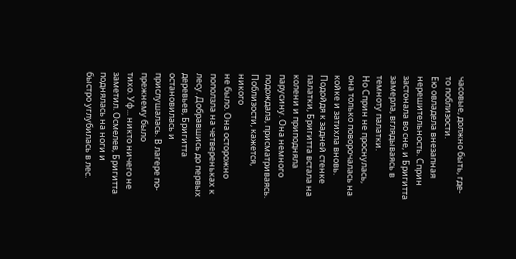часовые, должно быть, где-то поблизости.
Ею овладела внезапная нерешительность. Сприн застонала во сне, и Бригитта
замерла, вглядываясь в темноту палатки.
Но Сприн не проснулась, она только поворочалась на койке и затихла вновь.
Подойдя к задней стенке палатки, Бригитта встала на колени и приподняла
парусину. Она немного подождала, присматриваясь. Поблизости, кажется, никого
не было. Она осторожно поползла на четвереньках к лесу. Добравшись до первых
деревьев, Бригитта остановилась и прислушалась. В лагере по-прежнему было
тихо. Уф... никто ничего не заметил. Осмелев, Бригитта поднялась на ноги и
быстро углубилась в лес.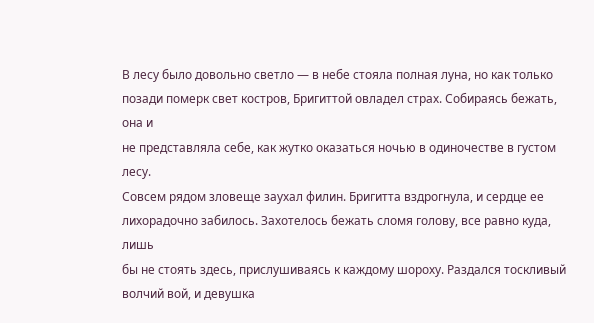В лесу было довольно светло — в небе стояла полная луна, но как только
позади померк свет костров, Бригиттой овладел страх. Собираясь бежать, она и
не представляла себе, как жутко оказаться ночью в одиночестве в густом лесу.
Совсем рядом зловеще заухал филин. Бригитта вздрогнула, и сердце ее
лихорадочно забилось. Захотелось бежать сломя голову, все равно куда, лишь
бы не стоять здесь, прислушиваясь к каждому шороху. Раздался тоскливый
волчий вой, и девушка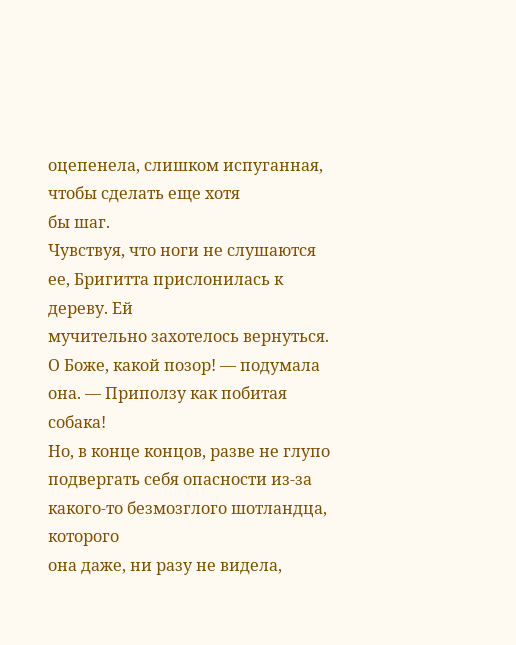оцепенела, слишком испуганная, чтобы сделать еще хотя
бы шаг.
Чувствуя, что ноги не слушаются ее, Бригитта прислонилась к дереву. Ей
мучительно захотелось вернуться.
О Боже, какой позор! — подумала
она. — Приползу как побитая собака!
Но, в конце концов, разве не глупо
подвергать себя опасности из-за какого-то безмозглого шотландца, которого
она даже, ни разу не видела,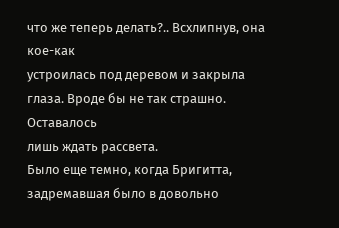что же теперь делать?.. Всхлипнув, она кое-как
устроилась под деревом и закрыла глаза. Вроде бы не так страшно. Оставалось
лишь ждать рассвета.
Было еще темно, когда Бригитта, задремавшая было в довольно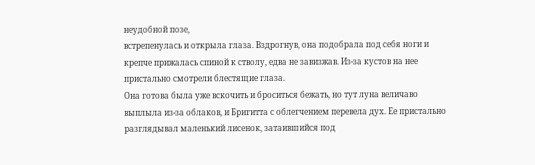неудобной позе,
встрепенулась и открыла глаза. Вздрогнув, она подобрала под себя ноги и
крепче прижалась спиной к стволу, едва не завизжав. Из-за кустов на нее
пристально смотрели блестящие глаза.
Она готова была уже вскочить и броситься бежать, но тут луна величаво
выплыла из-за облаков, и Бригитта с облегчением перевела дух. Ее пристально
разглядывал маленький лисенок, затаившийся под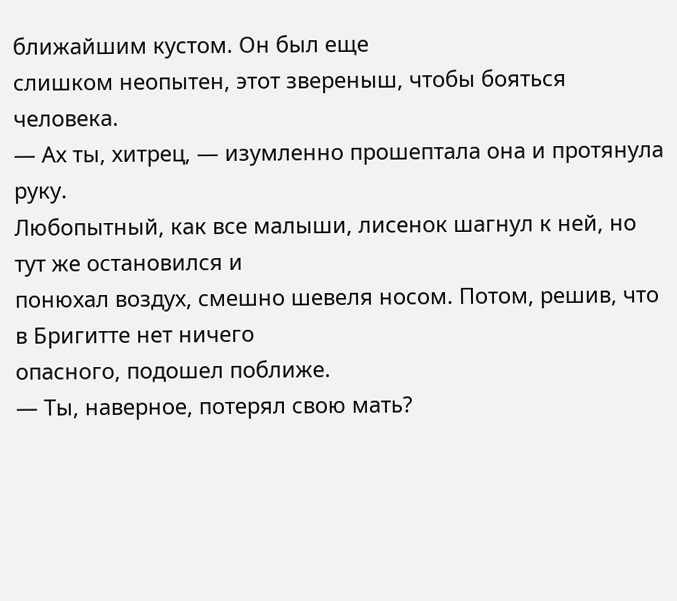ближайшим кустом. Он был еще
слишком неопытен, этот звереныш, чтобы бояться человека.
— Ах ты, хитрец, — изумленно прошептала она и протянула руку.
Любопытный, как все малыши, лисенок шагнул к ней, но тут же остановился и
понюхал воздух, смешно шевеля носом. Потом, решив, что в Бригитте нет ничего
опасного, подошел поближе.
— Ты, наверное, потерял свою мать?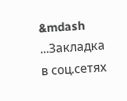&mdash
...Закладка в соц.сетях